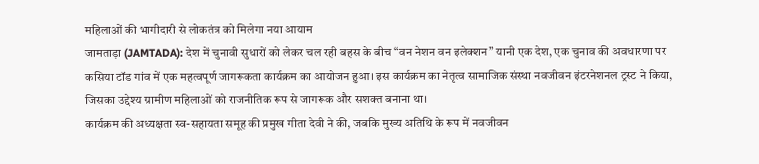महिलाओं की भागीदारी से लोकतंत्र को मिलेगा नया आयाम
जामताड़ा (JAMTADA): देश में चुनावी सुधारों को लेकर चल रही बहस के बीच “वन नेशन वन इलेक्शन” यानी एक देश, एक चुनाव की अवधारणा पर कसिया टॉड गांव में एक महत्वपूर्ण जागरूकता कार्यक्रम का आयोजन हुआ। इस कार्यक्रम का नेतृत्व सामाजिक संस्था नवजीवन इंटरनेशनल ट्रस्ट ने किया, जिसका उद्देश्य ग्रामीण महिलाओं को राजनीतिक रूप से जागरूक और सशक्त बनाना था।
कार्यक्रम की अध्यक्षता स्व-सहायता समूह की प्रमुख गीता देवी ने की, जबकि मुख्य अतिथि के रूप में नवजीवन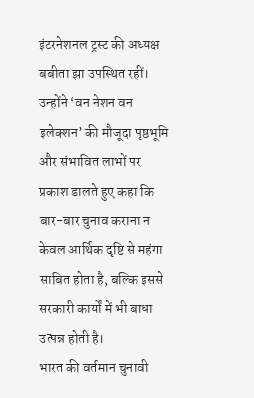इंटरनेशनल ट्रस्ट की अध्यक्ष बबीता झा उपस्थित रहीं। उन्होंने ‘वन नेशन वन इलेक्शन’ की मौजूदा पृष्ठभूमि और संभावित लाभों पर प्रकाश डालते हुए कहा कि बार-बार चुनाव कराना न केवल आर्थिक दृष्टि से महंगा साबित होता है, बल्कि इससे सरकारी कार्यों में भी बाधा उत्पन्न होती है।
भारत की वर्तमान चुनावी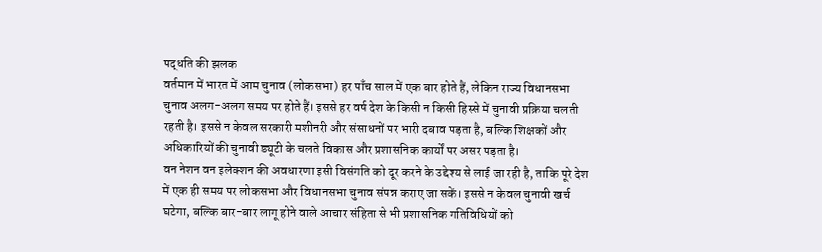पद्धति की झलक
वर्तमान में भारत में आम चुनाव (लोकसभा) हर पाँच साल में एक बार होते हैं, लेकिन राज्य विधानसभा चुनाव अलग-अलग समय पर होते हैं। इससे हर वर्ष देश के किसी न किसी हिस्से में चुनावी प्रक्रिया चलती रहती है। इससे न केवल सरकारी मशीनरी और संसाधनों पर भारी दबाव पड़ता है, बल्कि शिक्षकों और अधिकारियों की चुनावी ड्यूटी के चलते विकास और प्रशासनिक कार्यों पर असर पड़ता है।
वन नेशन वन इलेक्शन की अवधारणा इसी विसंगति को दूर करने के उद्देश्य से लाई जा रही है, ताकि पूरे देश में एक ही समय पर लोकसभा और विधानसभा चुनाव संपन्न कराए जा सकें। इससे न केवल चुनावी खर्च घटेगा, बल्कि बार-बार लागू होने वाले आचार संहिता से भी प्रशासनिक गतिविधियों को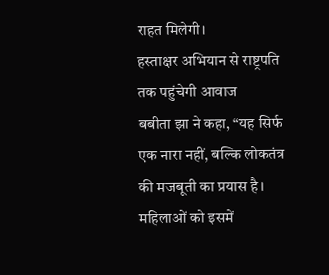राहत मिलेगी।
हस्ताक्षर अभियान से राष्ट्रपति तक पहुंचेगी आवाज
बबीता झा ने कहा, “यह सिर्फ एक नारा नहीं, बल्कि लोकतंत्र की मजबूती का प्रयास है। महिलाओं को इसमें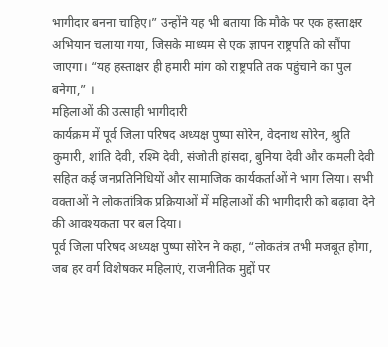भागीदार बनना चाहिए।” उन्होंने यह भी बताया कि मौके पर एक हस्ताक्षर अभियान चलाया गया, जिसके माध्यम से एक ज्ञापन राष्ट्रपति को सौंपा जाएगा। “यह हस्ताक्षर ही हमारी मांग को राष्ट्रपति तक पहुंचाने का पुल बनेगा,” ।
महिलाओं की उत्साही भागीदारी
कार्यक्रम में पूर्व जिला परिषद अध्यक्ष पुष्पा सोरेन, वेदनाथ सोरेन, श्रुति कुमारी, शांति देवी, रश्मि देवी, संजोती हांसदा, बुनिया देवी और कमली देवी सहित कई जनप्रतिनिधियों और सामाजिक कार्यकर्ताओं ने भाग लिया। सभी वक्ताओं ने लोकतांत्रिक प्रक्रियाओं में महिलाओं की भागीदारी को बढ़ावा देने की आवश्यकता पर बल दिया।
पूर्व जिला परिषद अध्यक्ष पुष्पा सोरेन ने कहा, “लोकतंत्र तभी मजबूत होगा, जब हर वर्ग विशेषकर महिलाएं, राजनीतिक मुद्दों पर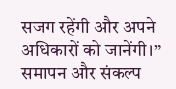सजग रहेंगी और अपने अधिकारों को जानेंगी।”
समापन और संकल्प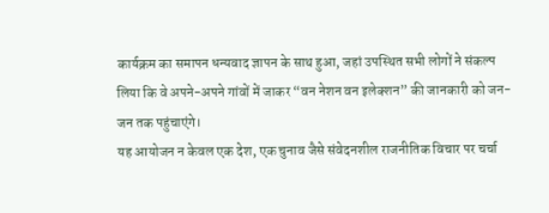कार्यक्रम का समापन धन्यवाद ज्ञापन के साथ हुआ, जहां उपस्थित सभी लोगों ने संकल्प लिया कि वे अपने-अपने गांवों में जाकर “वन नेशन वन इलेक्शन” की जानकारी को जन-जन तक पहुंचाएंगे।
यह आयोजन न केवल एक देश, एक चुनाव जैसे संवेदनशील राजनीतिक विचार पर चर्चा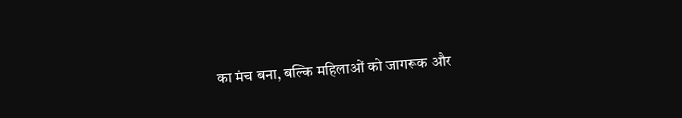का मंच बना, बल्कि महिलाओं को जागरूक और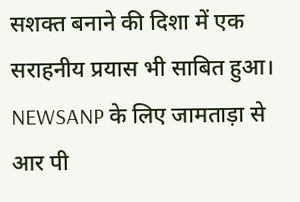सशक्त बनाने की दिशा में एक सराहनीय प्रयास भी साबित हुआ।
NEWSANP के लिए जामताड़ा से आर पी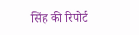सिंह की रिपोर्ट